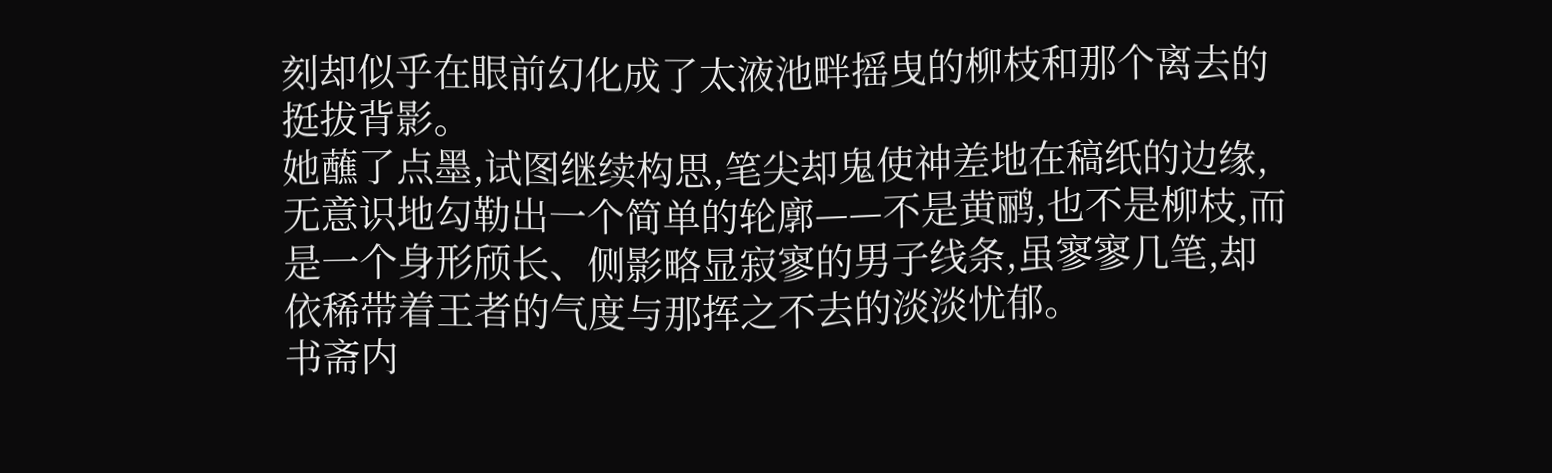刻却似乎在眼前幻化成了太液池畔摇曳的柳枝和那个离去的挺拔背影。
她蘸了点墨,试图继续构思,笔尖却鬼使神差地在稿纸的边缘,无意识地勾勒出一个简单的轮廓——不是黄鹂,也不是柳枝,而是一个身形颀长、侧影略显寂寥的男子线条,虽寥寥几笔,却依稀带着王者的气度与那挥之不去的淡淡忧郁。
书斋内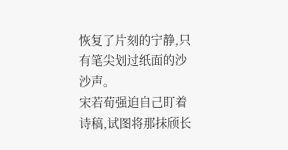恢复了片刻的宁静,只有笔尖划过纸面的沙沙声。
宋若荀强迫自己盯着诗稿,试图将那抹颀长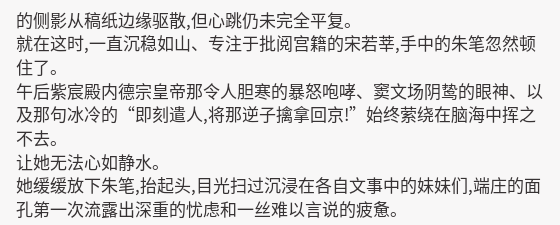的侧影从稿纸边缘驱散,但心跳仍未完全平复。
就在这时,一直沉稳如山、专注于批阅宫籍的宋若莘,手中的朱笔忽然顿住了。
午后紫宸殿内德宗皇帝那令人胆寒的暴怒咆哮、窦文场阴鸷的眼神、以及那句冰冷的“即刻遣人,将那逆子擒拿回京!”始终萦绕在脑海中挥之不去。
让她无法心如静水。
她缓缓放下朱笔,抬起头,目光扫过沉浸在各自文事中的妹妹们,端庄的面孔第一次流露出深重的忧虑和一丝难以言说的疲惫。